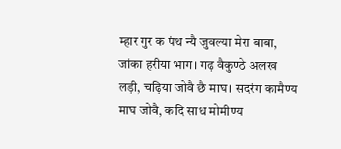म्हार गुर क पंथ न्यै जुवल्या मेरा बाबा, जांका हरीया भाग। गढ़ वैकुण्ठे अलख लड़ी, चढ़िया जोवै छै माघ। सदरंग कामैण्य माघ जोवै, कदि साध मोमीण्य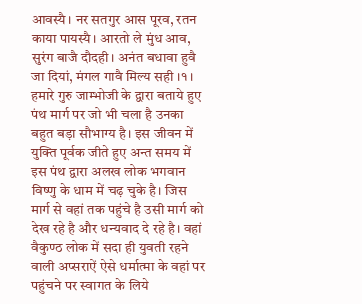आवस्यै। नर सतगुर आस पूरव, रतन काया पायस्यै। आरतो ले मुंध आव, सुरंग बाजै दौदही। अनंत बधावा हुवै जा दियां, मंगल गावै मिल्य सही ।१।
हमारे गुरु जाम्भोजी के द्वारा बताये हुए पंथ मार्ग पर जो भी चला है उनका बहुत बड़ा सौभाग्य है। इस जीवन में युक्ति पूर्वक जीते हुए अन्त समय में इस पंथ द्वारा अलख लोक भगवान विष्णु के धाम में चढ़ चुके है। जिस मार्ग से वहां तक पहुंचे है उसी मार्ग को देख रहे है और धन्यवाद दे रहे है। वहां वैकुण्ठ लोक में सदा ही युवती रहने वाली अप्सराऐं ऐसे धर्मात्मा के वहां पर पहुंचने पर स्वागत के लिये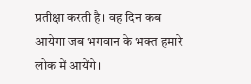प्रतीक्षा करती है। वह दिन कब आयेगा जब भगवान के भक्त हमारे लोक में आयेंगे।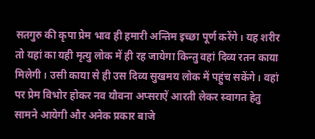सतगुरु की कृपा प्रेम भाव ही हमारी अन्तिम इच्छा पूर्ण करेंगे। यह शरीर तो यहां का यही मृत्यु लोक में ही रह जायेगा किन्तु वहां दिव्य रतन काया मिलेगी। उसी काया से ही उस दिव्य सुखमय लोक में पहुंच सकेंगे। वहां पर प्रेम विभोर होकर नव यौवना अप्सराऐं आरती लेकर स्वागत हेतु सामने आयेगी और अनेक प्रकार बाजे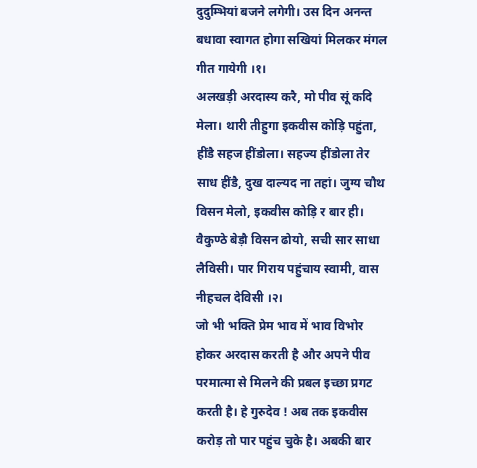दुदुम्भियां बजने लगेगी। उस दिन अनन्त बधावा स्वागत होगा सखियां मिलकर मंगल गीत गायेगी ।१।
अलखड़ी अरदास्य करै, मो पीव सूं कदि मेला। थारी तीहुगा इकवीस कोड़ि पहुंता, हींडै सहज हींडोला। सहज्य हींडोला तेर साध हींडै, दुख दाल्यद ना तहां। जुग्य चौथ विसन मेलो, इकवीस कोड़ि र बार ही। वैकुण्ठे बेड़ौ विसन ढोयो, सची सार साधा लैविसी। पार गिराय पहुंचाय स्वामी, वास नीहचल देविसी ।२।
जो भी भक्ति प्रेम भाव में भाव विभोर होकर अरदास करती है और अपने पीव परमात्मा से मिलने की प्रबल इच्छा प्रगट करती है। हे गुरुदेव ! अब तक इकवीस करोड़ तो पार पहुंच चुके है। अबकी बार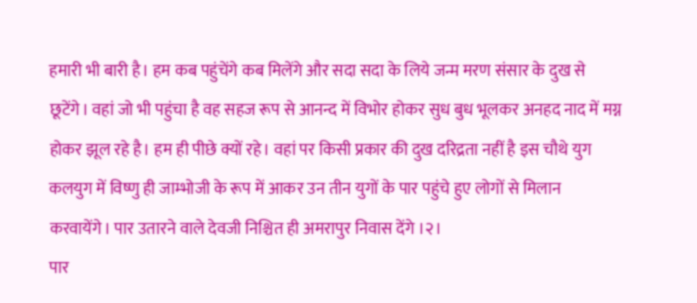हमारी भी बारी है। हम कब पहुंचेंगे कब मिलेंगे और सदा सदा के लिये जन्म मरण संसार के दुख से छूटेंगे। वहां जो भी पहुंचा है वह सहज रूप से आनन्द में विभोर होकर सुध बुध भूलकर अनहद नाद में मग्न होकर झूल रहे है। हम ही पीछे क्यों रहे। वहां पर किसी प्रकार की दुख दरिद्रता नहीं है इस चौथे युग कलयुग में विष्णु ही जाम्भोजी के रूप में आकर उन तीन युगों के पार पहुंचे हुए लोगों से मिलान करवायेंगे। पार उतारने वाले देवजी निश्चित ही अमरापुर निवास देंगे ।२।
पार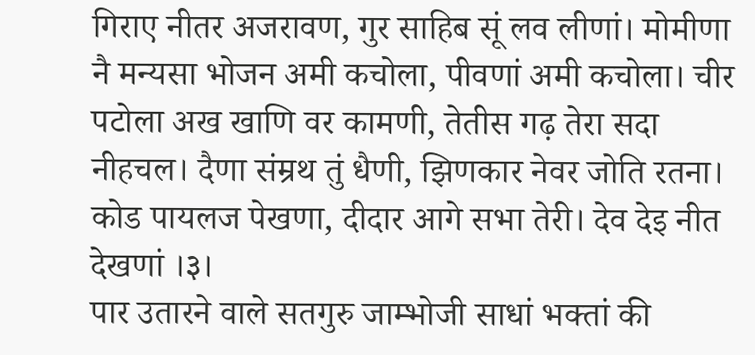गिराए नीतर अजरावण, गुर साहिब सूं लव लीणां। मोमीणा नै मन्यसा भोजन अमी कचोला, पीवणां अमी कचोला। चीर पटोला अख खाणि वर कामणी, तेतीस गढ़ तेरा सदा नीहचल। दैणा संम्रथ तुं धैणी, झिणकार नेवर जोति रतना। कोड पायलज पेखणा, दीदार आगे सभा तेरी। देव देइ नीत देखणां ।३।
पार उतारने वाले सतगुरु जाम्भोजी साधां भक्तां की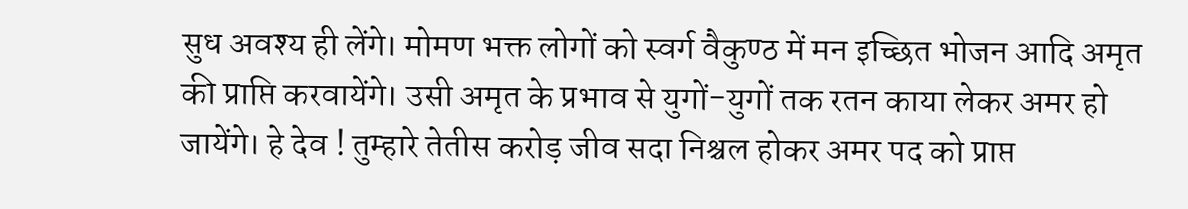सुध अवश्य ही लेंगे। मोमण भक्त लोगों को स्वर्ग वैकुण्ठ में मन इच्छित भोजन आदि अमृत की प्राप्ति करवायेंगे। उसी अमृत के प्रभाव से युगों-युगों तक रतन काया लेकर अमर हो जायेंगे। हे देव ! तुम्हारे तेतीस करोड़ जीव सदा निश्चल होकर अमर पद को प्राप्त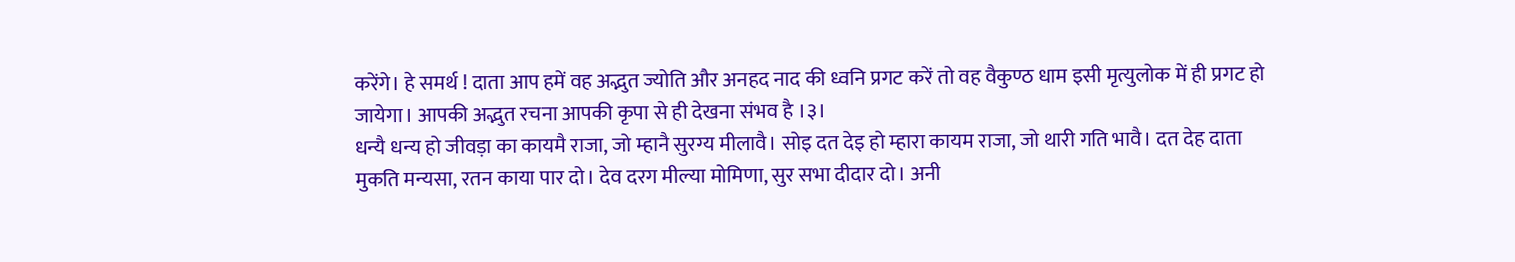करेंगे। हे समर्थ ! दाता आप हमें वह अद्भुत ज्योति और अनहद नाद की ध्वनि प्रगट करें तो वह वैकुण्ठ धाम इसी मृत्युलोक में ही प्रगट हो जायेगा। आपकी अद्भुत रचना आपकी कृपा से ही देखना संभव है ।३।
धन्यै धन्य हो जीवड़ा का कायमै राजा, जो म्हानै सुरग्य मीलावै। सोइ दत देइ हो म्हारा कायम राजा, जो थारी गति भावै। दत देह दाता मुकति मन्यसा, रतन काया पार दो। देव दरग मील्या मोमिणा, सुर सभा दीदार दो। अनी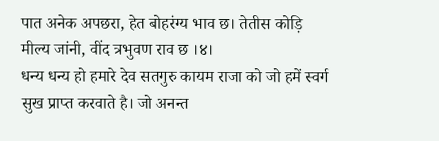पात अनेक अपछरा, हेत बोहरंग्य भाव छ। तेतीस कोड़ि मील्य जांनी, वींद त्रभुवण राव छ ।४।
धन्य धन्य हो हमारे देव सतगुरु कायम राजा को जो हमें स्वर्ग सुख प्राप्त करवाते है। जो अनन्त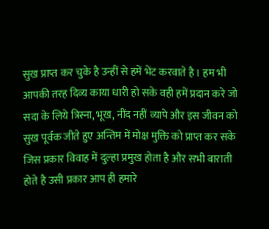सुख प्राप्त कर चुके है उन्हीं से हमें भेंट करवाते है। हम भी आपकी तरह दिव्य काया धारी हो सके वही हमें प्रदान करे जो सदा के लिये त्रिस्ना, भूख, नींद नहीं व्यापे और इस जीवन को सुख पूर्वक जीते हुए अन्तिम में मोक्ष मुक्ति को प्राप्त कर सके जिस प्रकार विवाह में दुल्हा प्रमुख होता है और सभी बाराती होते है उसी प्रकार आप ही हमारे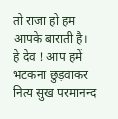तो राजा हो हम आपके बाराती है। हे देव ! आप हमें भटकना छुड़वाकर नित्य सुख परमानन्द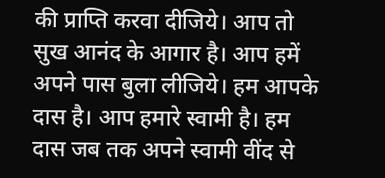की प्राप्ति करवा दीजिये। आप तो सुख आनंद के आगार है। आप हमें अपने पास बुला लीजिये। हम आपके दास है। आप हमारे स्वामी है। हम दास जब तक अपने स्वामी वींद से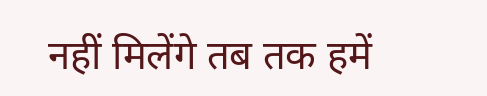नहीं मिलेंगे तब तक हमें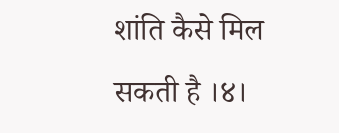शांति कैसे मिल सकती है ।४।